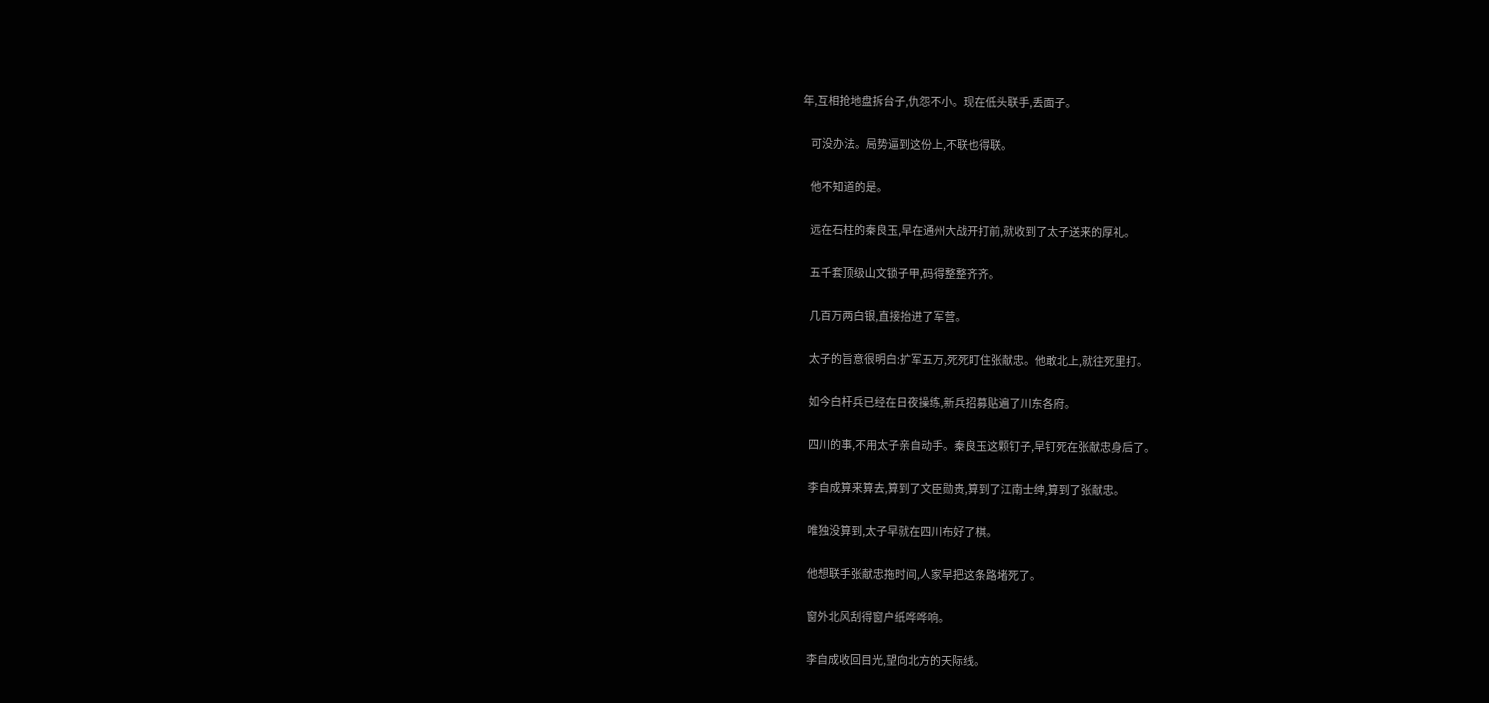年,互相抢地盘拆台子,仇怨不小。现在低头联手,丢面子。

    可没办法。局势逼到这份上,不联也得联。

    他不知道的是。

    远在石柱的秦良玉,早在通州大战开打前,就收到了太子送来的厚礼。

    五千套顶级山文锁子甲,码得整整齐齐。

    几百万两白银,直接抬进了军营。

    太子的旨意很明白:扩军五万,死死盯住张献忠。他敢北上,就往死里打。

    如今白杆兵已经在日夜操练,新兵招募贴遍了川东各府。

    四川的事,不用太子亲自动手。秦良玉这颗钉子,早钉死在张献忠身后了。

    李自成算来算去,算到了文臣勋贵,算到了江南士绅,算到了张献忠。

    唯独没算到,太子早就在四川布好了棋。

    他想联手张献忠拖时间,人家早把这条路堵死了。

    窗外北风刮得窗户纸哗哗响。

    李自成收回目光,望向北方的天际线。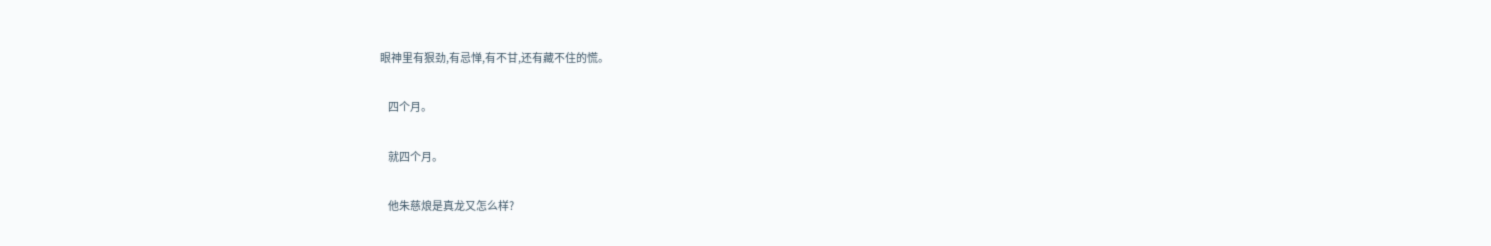眼神里有狠劲,有忌惮,有不甘,还有藏不住的慌。

    四个月。

    就四个月。

    他朱慈烺是真龙又怎么样?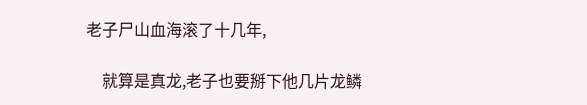老子尸山血海滚了十几年,

    就算是真龙,老子也要掰下他几片龙鳞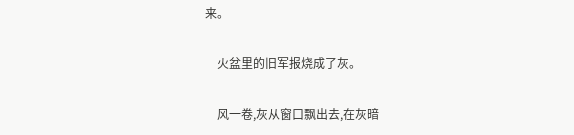来。

    火盆里的旧军报烧成了灰。

    风一卷,灰从窗口飘出去,在灰暗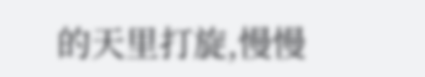的天里打旋,慢慢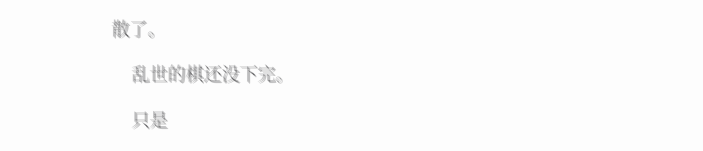散了。

    乱世的棋还没下完。

    只是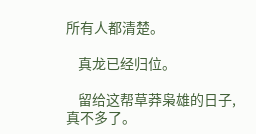所有人都清楚。

    真龙已经归位。

    留给这帮草莽枭雄的日子,真不多了。